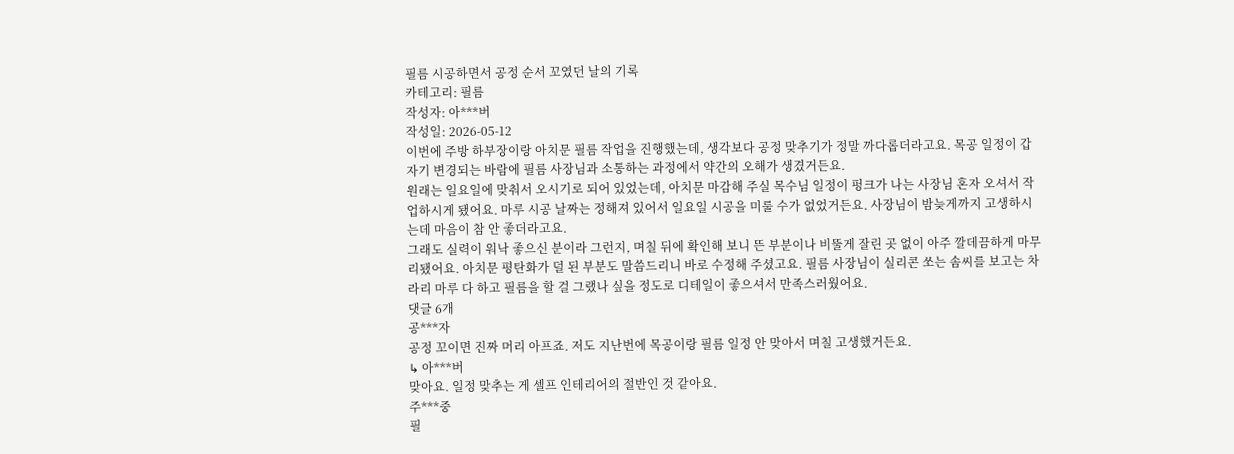필름 시공하면서 공정 순서 꼬였던 날의 기록
카테고리: 필름
작성자: 아***버
작성일: 2026-05-12
이번에 주방 하부장이랑 아치문 필름 작업을 진행했는데, 생각보다 공정 맞추기가 정말 까다롭더라고요. 목공 일정이 갑자기 변경되는 바람에 필름 사장님과 소통하는 과정에서 약간의 오해가 생겼거든요.
원래는 일요일에 맞춰서 오시기로 되어 있었는데, 아치문 마감해 주실 목수님 일정이 펑크가 나는 사장님 혼자 오셔서 작업하시게 됐어요. 마루 시공 날짜는 정해져 있어서 일요일 시공을 미룰 수가 없었거든요. 사장님이 밤늦게까지 고생하시는데 마음이 참 안 좋더라고요.
그래도 실력이 워낙 좋으신 분이라 그런지, 며칠 뒤에 확인해 보니 뜬 부분이나 비뚤게 잘린 곳 없이 아주 깔데끔하게 마무리됐어요. 아치문 평탄화가 덜 된 부분도 말씀드리니 바로 수정해 주셨고요. 필름 사장님이 실리콘 쏘는 솜씨를 보고는 차라리 마루 다 하고 필름을 할 걸 그랬나 싶을 정도로 디테일이 좋으셔서 만족스러웠어요.
댓글 6개
공***자
공정 꼬이면 진짜 머리 아프죠. 저도 지난번에 목공이랑 필름 일정 안 맞아서 며칠 고생했거든요.
↳ 아***버
맞아요. 일정 맞추는 게 셀프 인테리어의 절반인 것 같아요.
주***중
필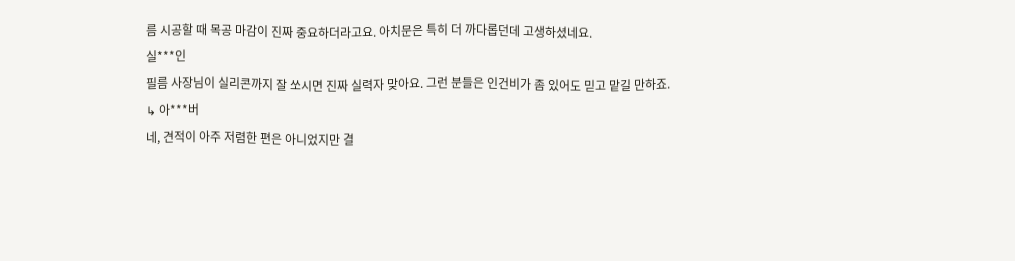름 시공할 때 목공 마감이 진짜 중요하더라고요. 아치문은 특히 더 까다롭던데 고생하셨네요.
실***인
필름 사장님이 실리콘까지 잘 쏘시면 진짜 실력자 맞아요. 그런 분들은 인건비가 좀 있어도 믿고 맡길 만하죠.
↳ 아***버
네, 견적이 아주 저렴한 편은 아니었지만 결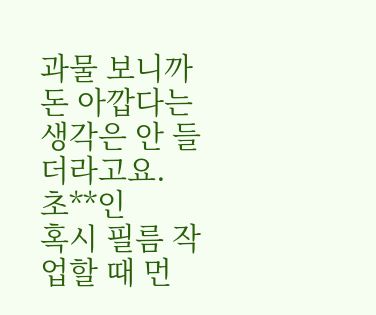과물 보니까 돈 아깝다는 생각은 안 들더라고요.
초**인
혹시 필름 작업할 때 먼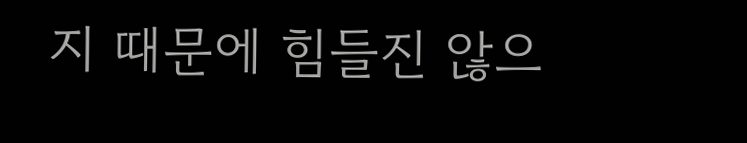지 때문에 힘들진 않으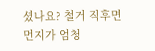셨나요? 철거 직후면 먼지가 엄청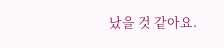났을 것 같아요.